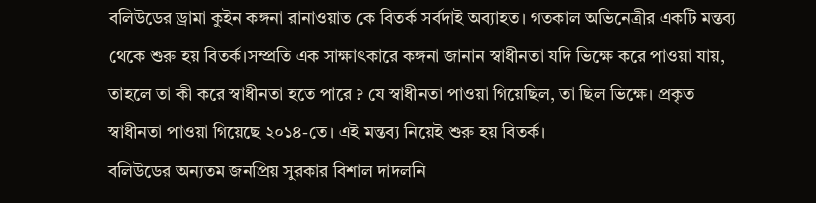বলিউডের ড্রামা কুইন কঙ্গনা রানাওয়াত কে বিতর্ক সর্বদাই অব্যাহত। গতকাল অভিনেত্রীর একটি মন্তব্য থেকে শুরু হয় বিতর্ক।সম্প্রতি এক সাক্ষাৎকারে কঙ্গনা জানান স্বাধীনতা যদি ভিক্ষে করে পাওয়া যায়, তাহলে তা কী করে স্বাধীনতা হতে পারে ? যে স্বাধীনতা পাওয়া গিয়েছিল, তা ছিল ভিক্ষে। প্রকৃত স্বাধীনতা পাওয়া গিয়েছে ২০১৪-তে। এই মন্তব্য নিয়েই শুরু হয় বিতর্ক।
বলিউডের অন্যতম জনপ্রিয় সুরকার বিশাল দাদলনি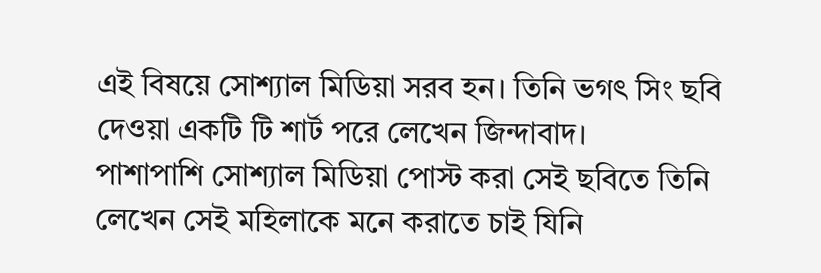এই বিষয়ে সোশ্যাল মিডিয়া সরব হন। তিনি ভগৎ সিং ছবি দেওয়া একটি টি শার্ট পরে লেখেন জিন্দাবাদ।
পাশাপাশি সোশ্যাল মিডিয়া পোস্ট করা সেই ছবিতে তিনি লেখেন সেই মহিলাকে মনে করাতে চাই যিনি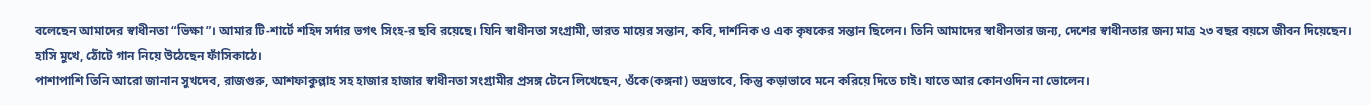বলেছেন আমাদের স্বাধীনতা “ভিক্ষা”। আমার টি-শার্টে শহিদ সর্দার ভগৎ সিংহ-র ছবি রয়েছে। যিনি স্বাধীনতা সংগ্রামী, ভারত মায়ের সন্তান, কবি, দার্শনিক ও এক কৃষকের সন্তান ছিলেন। তিনি আমাদের স্বাধীনতার জন্য, দেশের স্বাধীনতার জন্য মাত্র ২৩ বছর বয়সে জীবন দিয়েছেন। হাসি মুখে, ঠোঁটে গান নিয়ে উঠেছেন ফাঁসিকাঠে।
পাশাপাশি তিনি আরো জানান সুখদেব, রাজগুরু, আশফাকুল্লাহ সহ হাজার হাজার স্বাধীনতা সংগ্রামীর প্রসঙ্গ টেনে লিখেছেন, ওঁকে(কঙ্গনা) ভদ্রভাবে, কিন্তু কড়াভাবে মনে করিয়ে দিতে চাই। যাতে আর কোনওদিন না ভোলেন।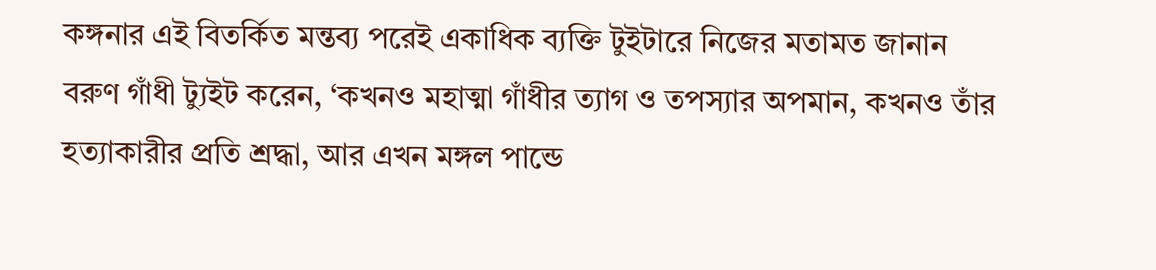কঙ্গনার এই বিতর্কিত মন্তব্য পরেই একাধিক ব্যক্তি টুইটারে নিজের মতামত জানান বরুণ গাঁধী ট্যুইট করেন, ‘কখনও মহাত্মা গাঁধীর ত্যাগ ও তপস্যার অপমান, কখনও তাঁর হত্যাকারীর প্রতি শ্রদ্ধা, আর এখন মঙ্গল পান্ডে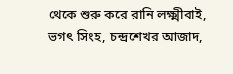থেকে শুরু করে রানি লক্ষ্মীবাই, ভগৎ সিংহ, চন্দ্রশেখর আজাদ,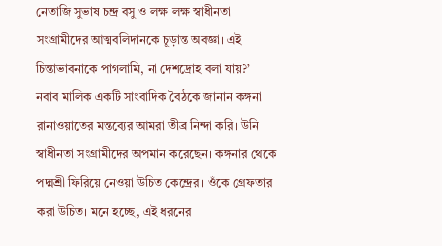নেতাজি সুভাষ চন্দ্র বসু ও লক্ষ লক্ষ স্বাধীনতা সংগ্রামীদের আত্মবলিদানকে চূড়ান্ত অবজ্ঞা। এই চিন্তাভাবনাকে পাগলামি, না দেশদ্রোহ বলা যায়?’
নবাব মালিক একটি সাংবাদিক বৈঠকে জানান কঙ্গনা রানাওয়াতের মন্তব্যের আমরা তীব্র নিন্দা করি। উনি স্বাধীনতা সংগ্রামীদের অপমান করেছেন। কঙ্গনার থেকে পদ্মশ্রী ফিরিয়ে নেওয়া উচিত কেন্দ্রের। ওঁকে গ্রেফতার করা উচিত। মনে হচ্ছে, এই ধরনের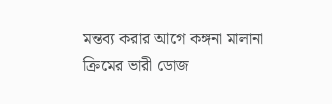মন্তব্য করার আগে কঙ্গনা মালানা ক্রিমের ভারী ডোজ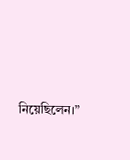নিয়েছিলেন।”